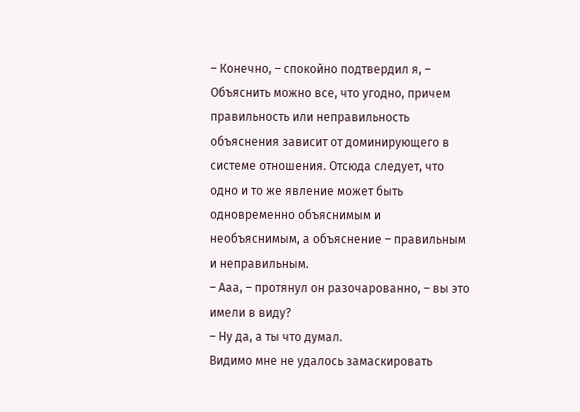– Конечно, – спокойно подтвердил я, – Объяснить можно все, что угодно, причем правильность или неправильность объяснения зависит от доминирующего в системе отношения. Отсюда следует, что одно и то же явление может быть одновременно объяснимым и необъяснимым, а объяснение – правильным и неправильным.
– Ааа, – протянул он разочарованно, – вы это имели в виду?
– Ну да, а ты что думал.
Видимо мне не удалось замаскировать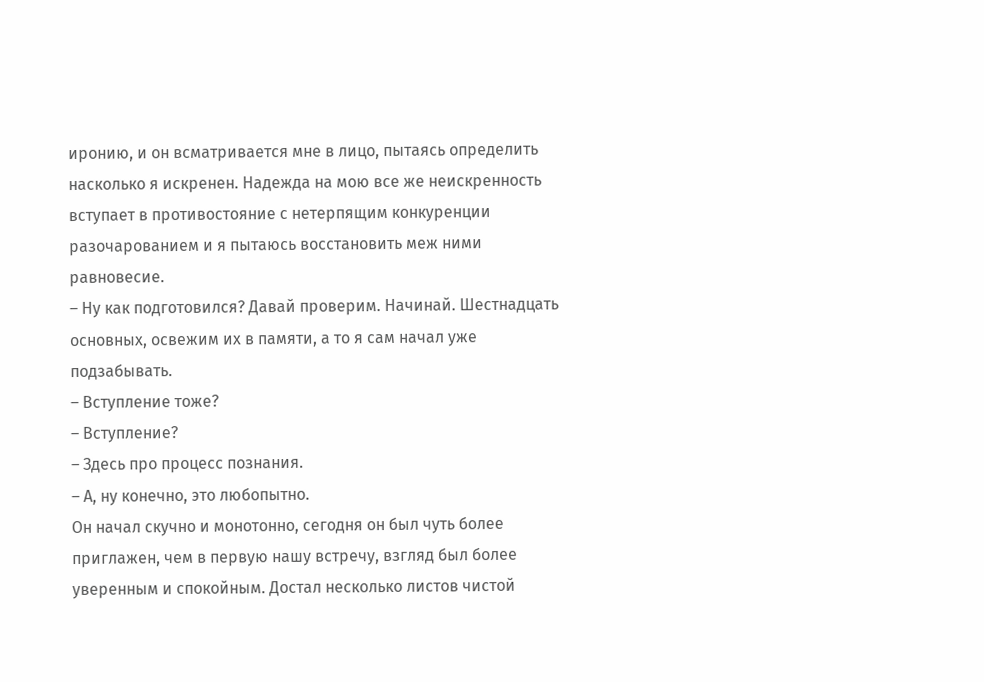иронию, и он всматривается мне в лицо, пытаясь определить насколько я искренен. Надежда на мою все же неискренность вступает в противостояние с нетерпящим конкуренции разочарованием и я пытаюсь восстановить меж ними равновесие.
– Ну как подготовился? Давай проверим. Начинай. Шестнадцать основных, освежим их в памяти, а то я сам начал уже подзабывать.
– Вступление тоже?
– Вступление?
– Здесь про процесс познания.
– А, ну конечно, это любопытно.
Он начал скучно и монотонно, сегодня он был чуть более приглажен, чем в первую нашу встречу, взгляд был более уверенным и спокойным. Достал несколько листов чистой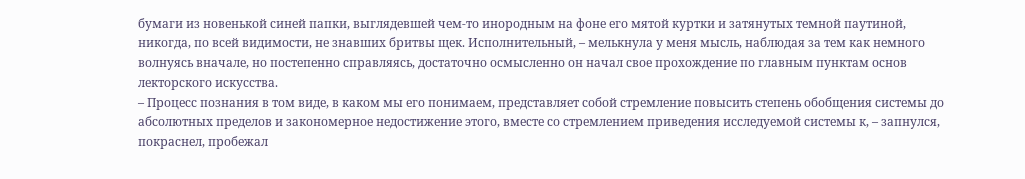бумаги из новенькой синей папки, выглядевшей чем-то инородным на фоне его мятой куртки и затянутых темной паутиной, никогда, по всей видимости, не знавших бритвы щек. Исполнительный, – мелькнула у меня мысль, наблюдая за тем как немного волнуясь вначале, но постепенно справляясь, достаточно осмысленно он начал свое прохождение по главным пунктам основ лекторского искусства.
– Процесс познания в том виде, в каком мы его понимаем, представляет собой стремление повысить степень обобщения системы до абсолютных пределов и закономерное недостижение этого, вместе со стремлением приведения исследуемой системы к, – запнулся, покраснел, пробежал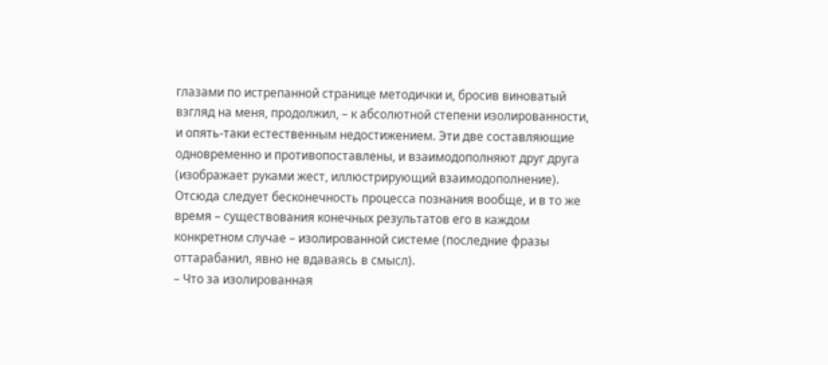глазами по истрепанной странице методички и, бросив виноватый взгляд на меня, продолжил, – к абсолютной степени изолированности, и опять-таки естественным недостижением. Эти две составляющие одновременно и противопоставлены, и взаимодополняют друг друга (изображает руками жест, иллюстрирующий взаимодополнение). Отсюда следует бесконечность процесса познания вообще, и в то же время – существования конечных результатов его в каждом конкретном случае – изолированной системе (последние фразы оттарабанил, явно не вдаваясь в смысл).
– Что за изолированная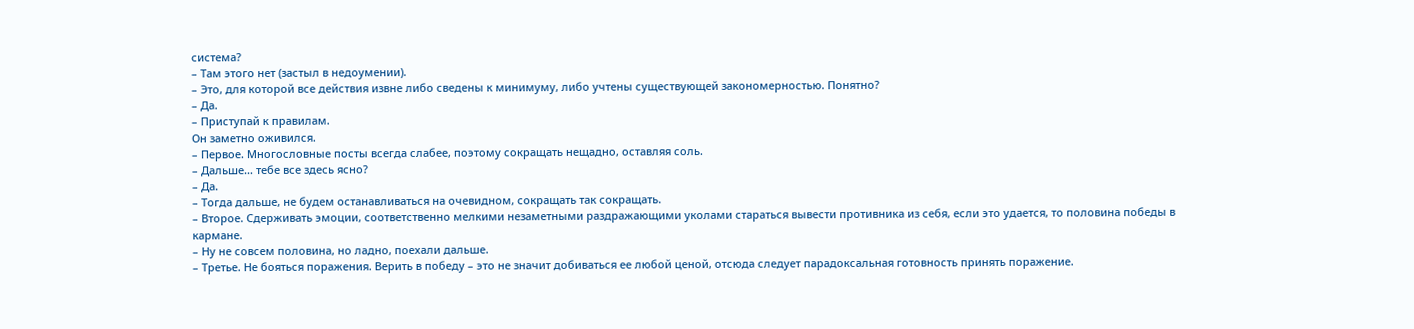система?
– Там этого нет (застыл в недоумении).
– Это, для которой все действия извне либо сведены к минимуму, либо учтены существующей закономерностью. Понятно?
– Да.
– Приступай к правилам.
Он заметно оживился.
– Первое. Многословные посты всегда слабее, поэтому сокращать нещадно, оставляя соль.
– Дальше… тебе все здесь ясно?
– Да.
– Тогда дальше, не будем останавливаться на очевидном, сокращать так сокращать.
– Второе. Сдерживать эмоции, соответственно мелкими незаметными раздражающими уколами стараться вывести противника из себя, если это удается, то половина победы в кармане.
– Ну не совсем половина, но ладно, поехали дальше.
– Третье. Не бояться поражения. Верить в победу – это не значит добиваться ее любой ценой, отсюда следует парадоксальная готовность принять поражение.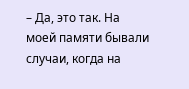– Да, это так. На моей памяти бывали случаи, когда на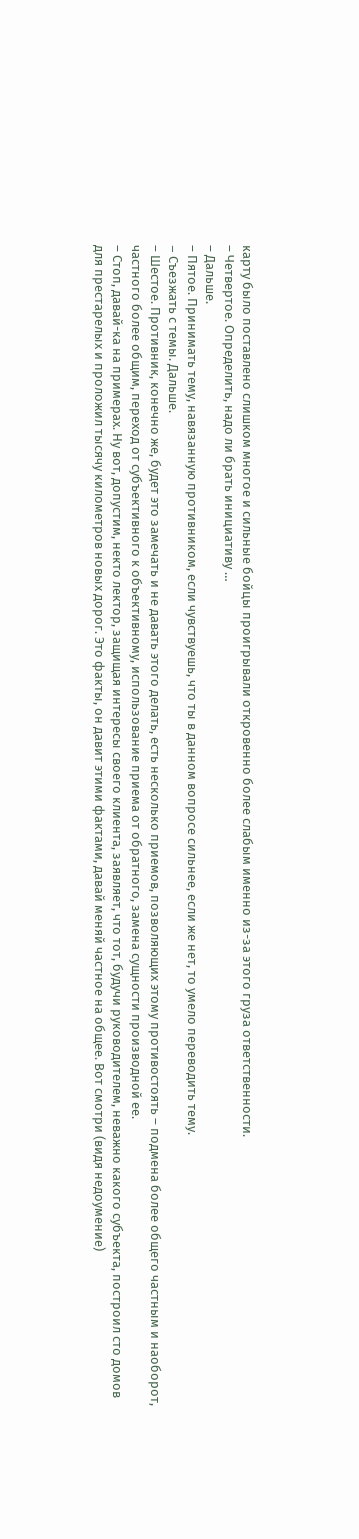карту было поставлено слишком многое и сильные бойцы проигрывали откровенно более слабым именно из-за этого груза ответственности.
– Четвертое. Определить, надо ли брать инициативу …
– Дальше.
– Пятое. Принимать тему, навязанную противником, если чувствуешь, что ты в данном вопросе сильнее, если же нет, то умело переводить тему.
– Cъезжать с темы. Дальше.
– Шестое. Противник, конечно же, будет это замечать и не давать этого делать, есть несколько приемов, позволяющих этому противостоять – подмена более общего частным и наоборот, частного более общим, переход от субъективного к объективному, использование приема от обратного, замена сущности производной ее.
– Стоп, давай-ка на примерах. Ну вот, допустим, некто лектор, защищая интересы своего клиента, заявляет, что тот, будучи руководителем, неважно какого субъекта, построил сто домов для престарелых и проложил тысячу километров новых дорог. Это факты, он давит этими фактами, давай меняй частное на общее. Вот смотри (видя недоумение)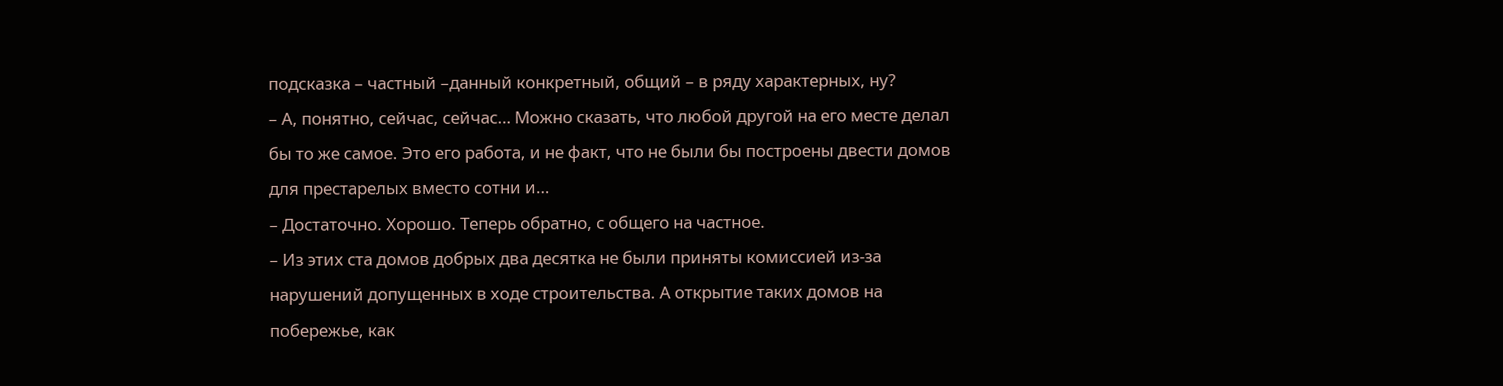подсказка – частный –данный конкретный, общий – в ряду характерных, ну?
– А, понятно, сейчас, сейчас… Можно сказать, что любой другой на его месте делал бы то же самое. Это его работа, и не факт, что не были бы построены двести домов для престарелых вместо сотни и…
– Достаточно. Хорошо. Теперь обратно, с общего на частное.
– Из этих ста домов добрых два десятка не были приняты комиссией из-за нарушений допущенных в ходе строительства. А открытие таких домов на побережье, как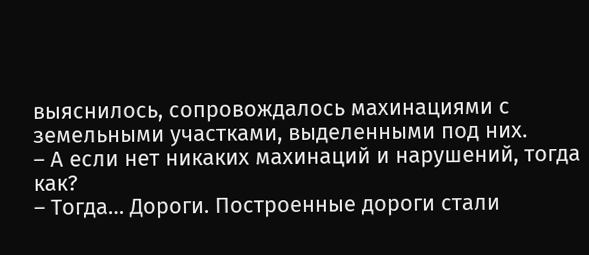выяснилось, сопровождалось махинациями с земельными участками, выделенными под них.
– А если нет никаких махинаций и нарушений, тогда как?
– Тогда… Дороги. Построенные дороги стали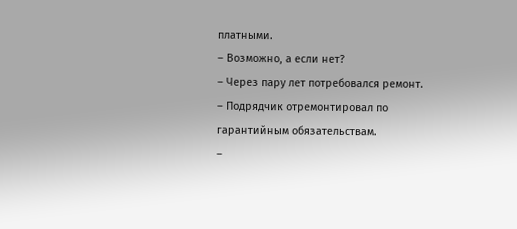платными.
– Возможно, а если нет?
– Через пару лет потребовался ремонт.
– Подрядчик отремонтировал по гарантийным обязательствам.
–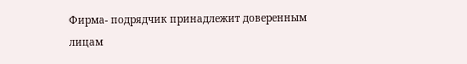Фирма- подрядчик принадлежит доверенным лицам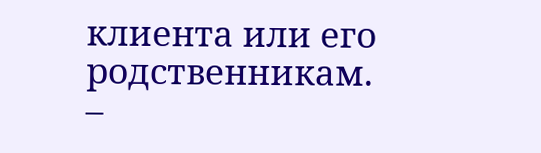клиента или его родственникам.
–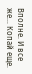Вполне. И все же… Копай еще.